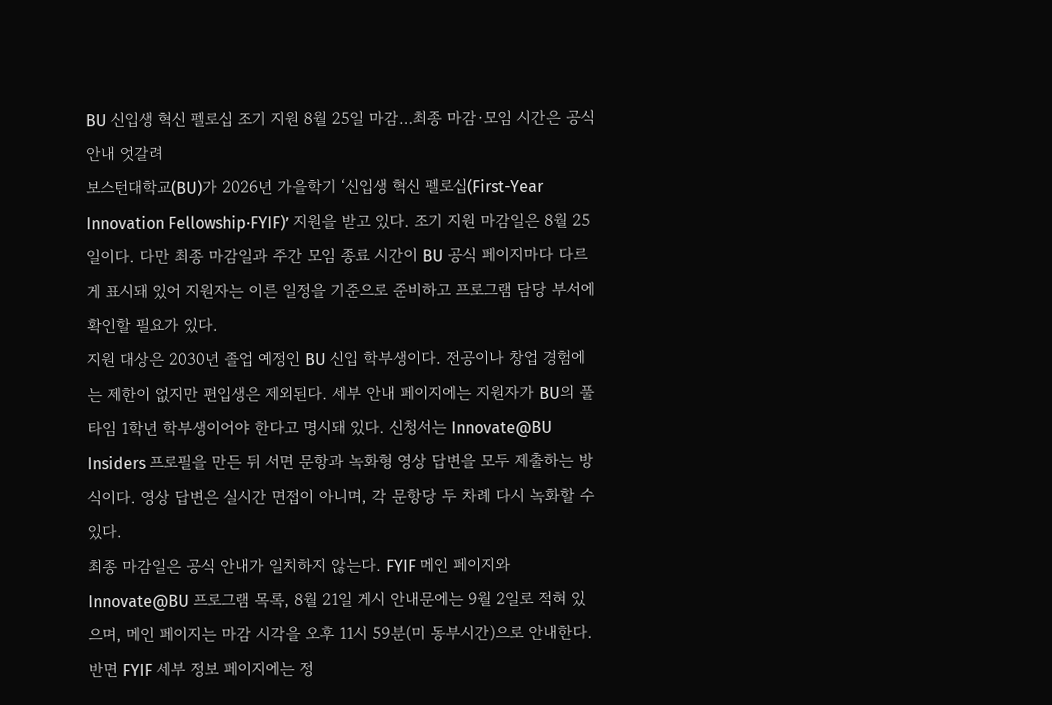BU 신입생 혁신 펠로십 조기 지원 8월 25일 마감…최종 마감·모임 시간은 공식 안내 엇갈려
보스턴대학교(BU)가 2026년 가을학기 ‘신입생 혁신 펠로십(First-Year Innovation Fellowship·FYIF)’ 지원을 받고 있다. 조기 지원 마감일은 8월 25일이다. 다만 최종 마감일과 주간 모임 종료 시간이 BU 공식 페이지마다 다르게 표시돼 있어 지원자는 이른 일정을 기준으로 준비하고 프로그램 담당 부서에 확인할 필요가 있다.
지원 대상은 2030년 졸업 예정인 BU 신입 학부생이다. 전공이나 창업 경험에는 제한이 없지만 편입생은 제외된다. 세부 안내 페이지에는 지원자가 BU의 풀타임 1학년 학부생이어야 한다고 명시돼 있다. 신청서는 Innovate@BU Insiders 프로필을 만든 뒤 서면 문항과 녹화형 영상 답변을 모두 제출하는 방식이다. 영상 답변은 실시간 면접이 아니며, 각 문항당 두 차례 다시 녹화할 수 있다.
최종 마감일은 공식 안내가 일치하지 않는다. FYIF 메인 페이지와 Innovate@BU 프로그램 목록, 8월 21일 게시 안내문에는 9월 2일로 적혀 있으며, 메인 페이지는 마감 시각을 오후 11시 59분(미 동부시간)으로 안내한다. 반면 FYIF 세부 정보 페이지에는 정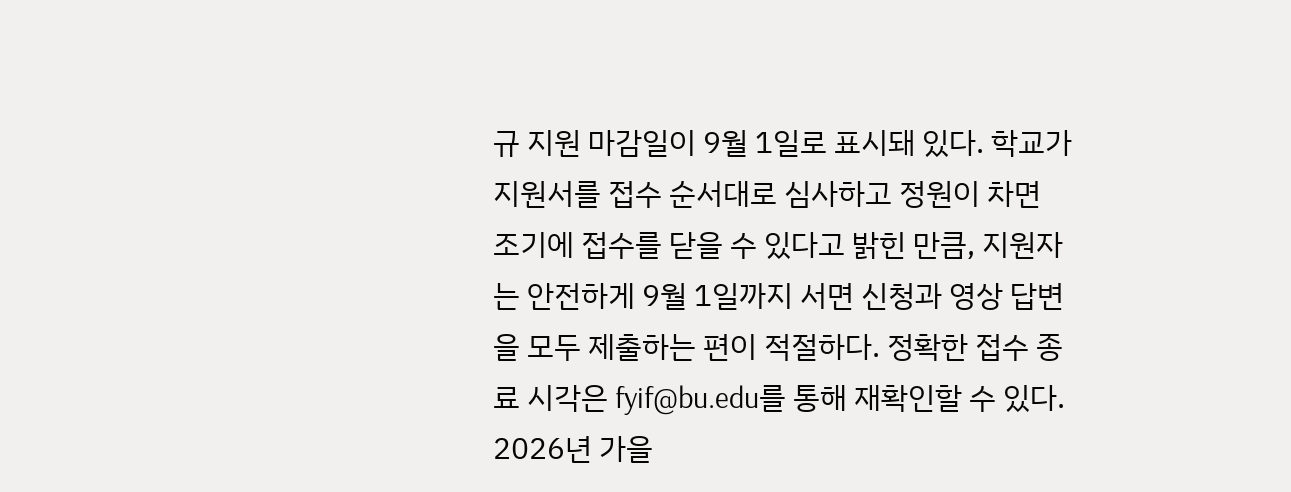규 지원 마감일이 9월 1일로 표시돼 있다. 학교가 지원서를 접수 순서대로 심사하고 정원이 차면 조기에 접수를 닫을 수 있다고 밝힌 만큼, 지원자는 안전하게 9월 1일까지 서면 신청과 영상 답변을 모두 제출하는 편이 적절하다. 정확한 접수 종료 시각은 fyif@bu.edu를 통해 재확인할 수 있다.
2026년 가을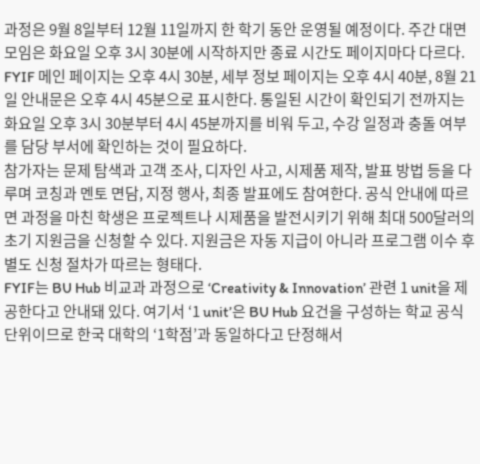과정은 9월 8일부터 12월 11일까지 한 학기 동안 운영될 예정이다. 주간 대면 모임은 화요일 오후 3시 30분에 시작하지만 종료 시간도 페이지마다 다르다. FYIF 메인 페이지는 오후 4시 30분, 세부 정보 페이지는 오후 4시 40분, 8월 21일 안내문은 오후 4시 45분으로 표시한다. 통일된 시간이 확인되기 전까지는 화요일 오후 3시 30분부터 4시 45분까지를 비워 두고, 수강 일정과 충돌 여부를 담당 부서에 확인하는 것이 필요하다.
참가자는 문제 탐색과 고객 조사, 디자인 사고, 시제품 제작, 발표 방법 등을 다루며 코칭과 멘토 면담, 지정 행사, 최종 발표에도 참여한다. 공식 안내에 따르면 과정을 마친 학생은 프로젝트나 시제품을 발전시키기 위해 최대 500달러의 초기 지원금을 신청할 수 있다. 지원금은 자동 지급이 아니라 프로그램 이수 후 별도 신청 절차가 따르는 형태다.
FYIF는 BU Hub 비교과 과정으로 ‘Creativity & Innovation’ 관련 1 unit을 제공한다고 안내돼 있다. 여기서 ‘1 unit’은 BU Hub 요건을 구성하는 학교 공식 단위이므로 한국 대학의 ‘1학점’과 동일하다고 단정해서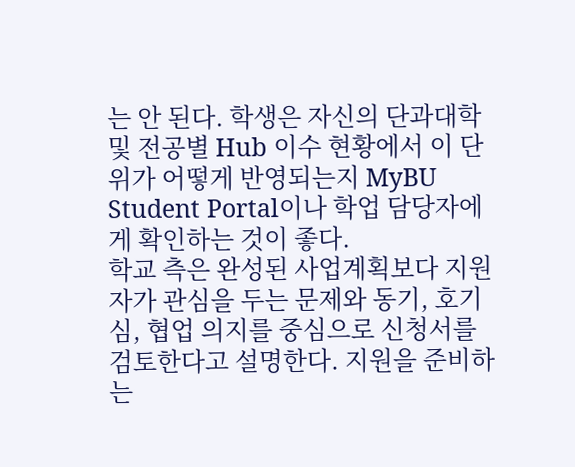는 안 된다. 학생은 자신의 단과대학 및 전공별 Hub 이수 현황에서 이 단위가 어떻게 반영되는지 MyBU Student Portal이나 학업 담당자에게 확인하는 것이 좋다.
학교 측은 완성된 사업계획보다 지원자가 관심을 두는 문제와 동기, 호기심, 협업 의지를 중심으로 신청서를 검토한다고 설명한다. 지원을 준비하는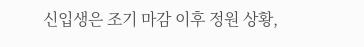신입생은 조기 마감 이후 정원 상황,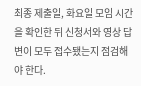최종 제출일, 화요일 모임 시간을 확인한 뒤 신청서와 영상 답변이 모두 접수됐는지 점검해야 한다.